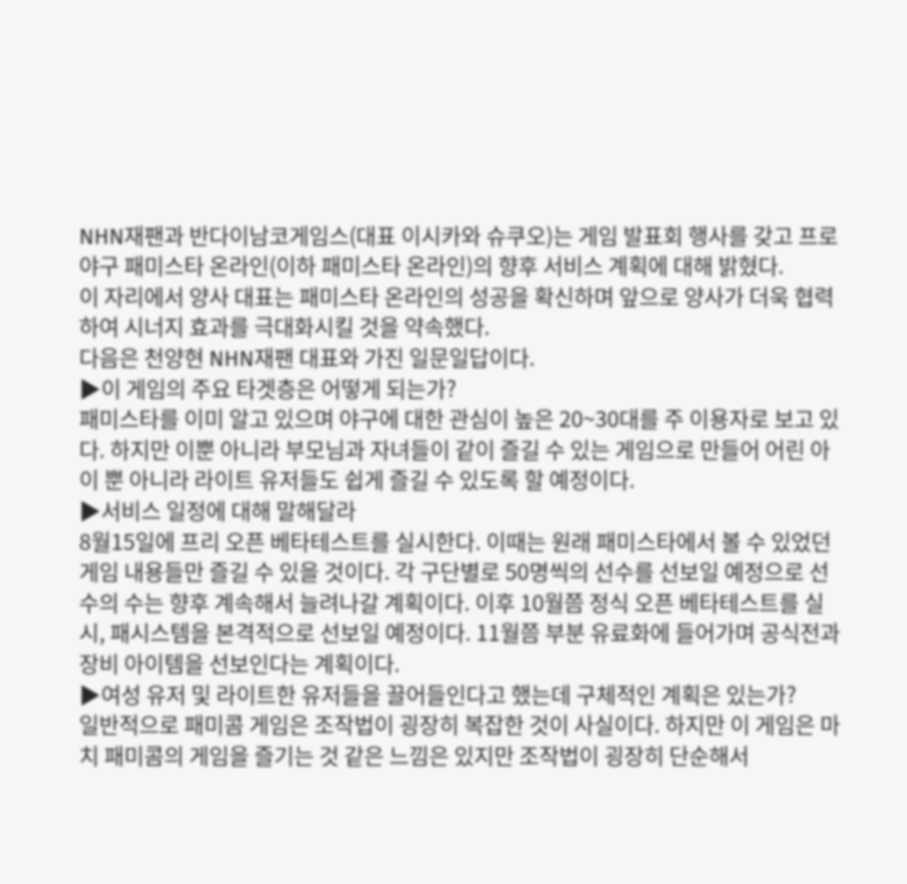NHN재팬과 반다이남코게임스(대표 이시카와 슈쿠오)는 게임 발표회 행사를 갖고 프로야구 패미스타 온라인(이하 패미스타 온라인)의 향후 서비스 계획에 대해 밝혔다.
이 자리에서 양사 대표는 패미스타 온라인의 성공을 확신하며 앞으로 양사가 더욱 협력하여 시너지 효과를 극대화시킬 것을 약속했다.
다음은 천양현 NHN재팬 대표와 가진 일문일답이다.
▶이 게임의 주요 타겟층은 어떻게 되는가?
패미스타를 이미 알고 있으며 야구에 대한 관심이 높은 20~30대를 주 이용자로 보고 있다. 하지만 이뿐 아니라 부모님과 자녀들이 같이 즐길 수 있는 게임으로 만들어 어린 아이 뿐 아니라 라이트 유저들도 쉽게 즐길 수 있도록 할 예정이다.
▶서비스 일정에 대해 말해달라
8월15일에 프리 오픈 베타테스트를 실시한다. 이때는 원래 패미스타에서 볼 수 있었던 게임 내용들만 즐길 수 있을 것이다. 각 구단별로 50명씩의 선수를 선보일 예정으로 선수의 수는 향후 계속해서 늘려나갈 계획이다. 이후 10월쯤 정식 오픈 베타테스트를 실시, 패시스템을 본격적으로 선보일 예정이다. 11월쯤 부분 유료화에 들어가며 공식전과 장비 아이템을 선보인다는 계획이다.
▶여성 유저 및 라이트한 유저들을 끌어들인다고 했는데 구체적인 계획은 있는가?
일반적으로 패미콤 게임은 조작법이 굉장히 복잡한 것이 사실이다. 하지만 이 게임은 마치 패미콤의 게임을 즐기는 것 같은 느낌은 있지만 조작법이 굉장히 단순해서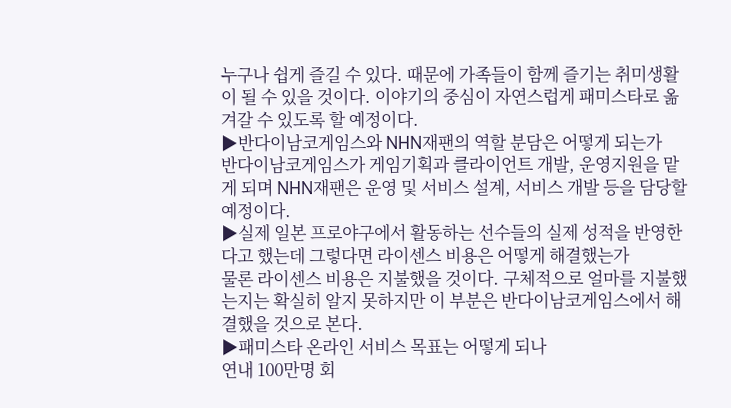누구나 쉽게 즐길 수 있다. 때문에 가족들이 함께 즐기는 취미생활이 될 수 있을 것이다. 이야기의 중심이 자연스럽게 패미스타로 옮겨갈 수 있도록 할 예정이다.
▶반다이남코게임스와 NHN재팬의 역할 분담은 어떻게 되는가
반다이남코게임스가 게임기획과 클라이언트 개발, 운영지원을 맡게 되며 NHN재팬은 운영 및 서비스 설계, 서비스 개발 등을 담당할 예정이다.
▶실제 일본 프로야구에서 활동하는 선수들의 실제 성적을 반영한다고 했는데 그렇다면 라이센스 비용은 어떻게 해결했는가
물론 라이센스 비용은 지불했을 것이다. 구체적으로 얼마를 지불했는지는 확실히 알지 못하지만 이 부분은 반다이남코게임스에서 해결했을 것으로 본다.
▶패미스타 온라인 서비스 목표는 어떻게 되나
연내 100만명 회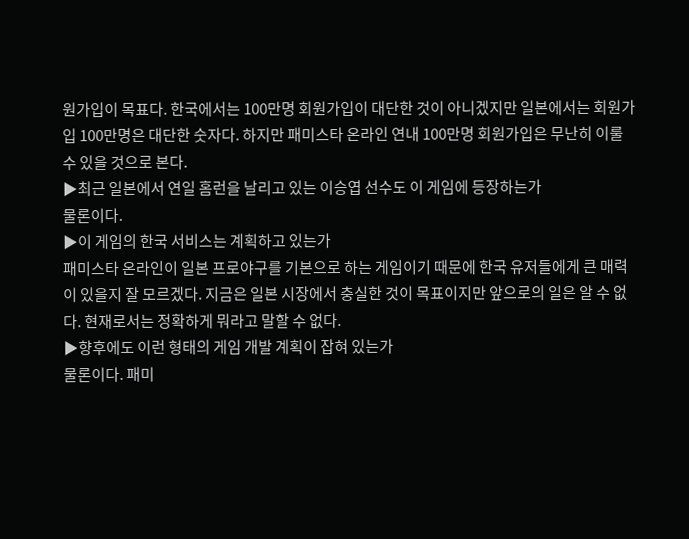원가입이 목표다. 한국에서는 100만명 회원가입이 대단한 것이 아니겠지만 일본에서는 회원가입 100만명은 대단한 숫자다. 하지만 패미스타 온라인 연내 100만명 회원가입은 무난히 이룰 수 있을 것으로 본다.
▶최근 일본에서 연일 홈런을 날리고 있는 이승엽 선수도 이 게임에 등장하는가
물론이다.
▶이 게임의 한국 서비스는 계획하고 있는가
패미스타 온라인이 일본 프로야구를 기본으로 하는 게임이기 때문에 한국 유저들에게 큰 매력이 있을지 잘 모르겠다. 지금은 일본 시장에서 충실한 것이 목표이지만 앞으로의 일은 알 수 없다. 현재로서는 정확하게 뭐라고 말할 수 없다.
▶향후에도 이런 형태의 게임 개발 계획이 잡혀 있는가
물론이다. 패미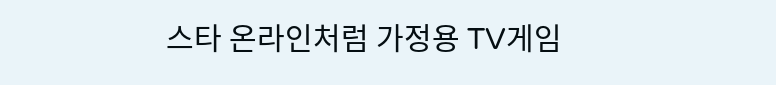스타 온라인처럼 가정용 TV게임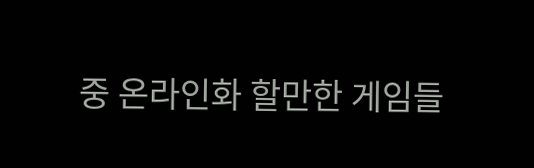중 온라인화 할만한 게임들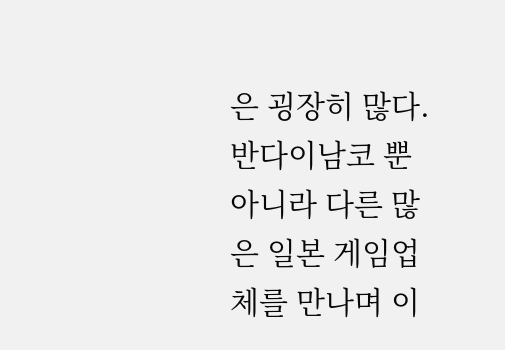은 굉장히 많다. 반다이남코 뿐 아니라 다른 많은 일본 게임업체를 만나며 이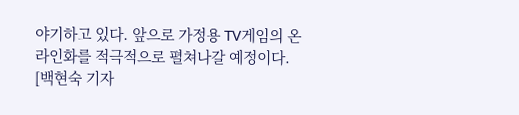야기하고 있다. 앞으로 가정용 TV게임의 온라인화를 적극적으로 펼쳐나갈 예정이다.
[백현숙 기자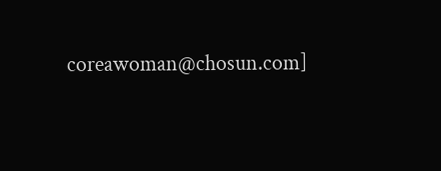coreawoman@chosun.com]